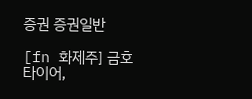증권 증권일반

[fn 화제주] 금호타이어,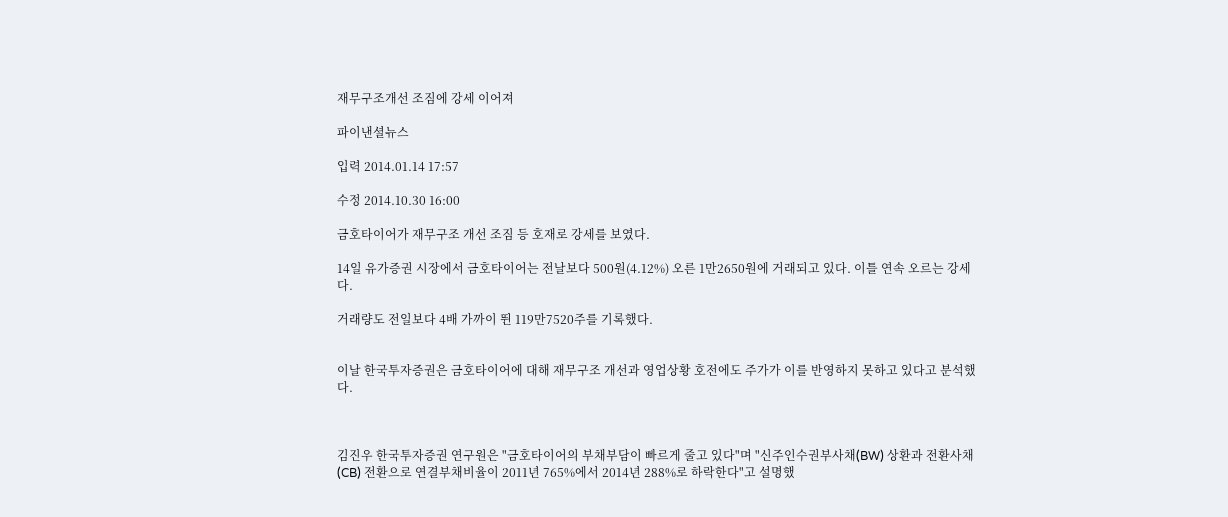재무구조개선 조짐에 강세 이어져

파이낸셜뉴스

입력 2014.01.14 17:57

수정 2014.10.30 16:00

금호타이어가 재무구조 개선 조짐 등 호재로 강세를 보였다.

14일 유가증권 시장에서 금호타이어는 전날보다 500원(4.12%) 오른 1만2650원에 거래되고 있다. 이틀 연속 오르는 강세다.

거래량도 전일보다 4배 가까이 뛴 119만7520주를 기록했다.


이날 한국투자증권은 금호타이어에 대해 재무구조 개선과 영업상황 호전에도 주가가 이를 반영하지 못하고 있다고 분석했다.



김진우 한국투자증권 연구원은 "금호타이어의 부채부담이 빠르게 줄고 있다"며 "신주인수권부사채(BW) 상환과 전환사채(CB) 전환으로 연결부채비율이 2011년 765%에서 2014년 288%로 하락한다"고 설명했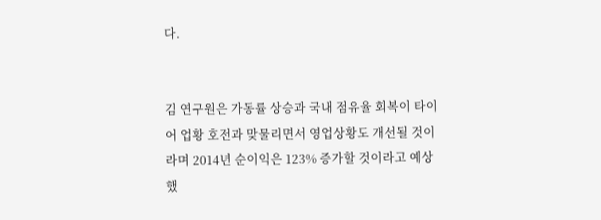다.


김 연구원은 가동률 상승과 국내 점유율 회복이 타이어 업황 호전과 맞물리면서 영업상황도 개선될 것이라며 2014년 순이익은 123% 증가할 것이라고 예상했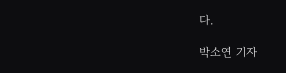다.

박소연 기자